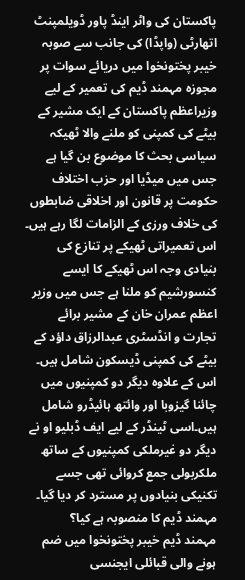پاکستان کی واٹر اینڈ پاور ڈویلمپنٹ اتھارٹی (واپڈا) کی جانب سے صوبہ خیبر پختونخوا میں دریائے سوات پر مجوزہ مہمند ڈیم کی تعمیر کے لیے وزیراعظم پاکستان کے ایک مشیر کے بیٹے کی کمپنی کو ملنے والا ٹھیکہ سیاسی بحث کا موضوع بن گیا ہے جس میں میڈیا اور حزب اختلاف حکومت پر قانون اور اخلاقی ضابطوں کی خلاف ورزی کے الزامات لگا رہے ہیں۔
اس تعمیراتی ٹھیکے پر تنازع کی بنیادی وجہ اس ٹھیکے کا ایسے کنسورشیم کو ملنا ہے جس میں وزیر اعظم عمران خان کے مشیر برائے تجارت و انڈسٹری عبدالرزاق داؤد کے بیٹے کی کمپنی ڈیسکون شامل ہیں۔ اس کے علاوہ دیگر دو کمپنیوں میں چائنا گیزوبا اور وائتھ ہائیڈرو شامل ہیں۔اسی ٹینڈر کے لیے ایف ڈبلیو او نے دیگر دو غیرملکی کمپنیوں کے ساتھ ملکربولی جمع کروائی تھی جسے تکنیکی بنیادوں پر مسترد کر دیا گیا۔
مہمند ڈیم کا منصوبہ ہے کیا؟
مہمند ڈیم خیبر پختونخوا میں ضم ہونے والی قبائلی ایجنسی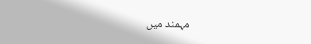مہمند میں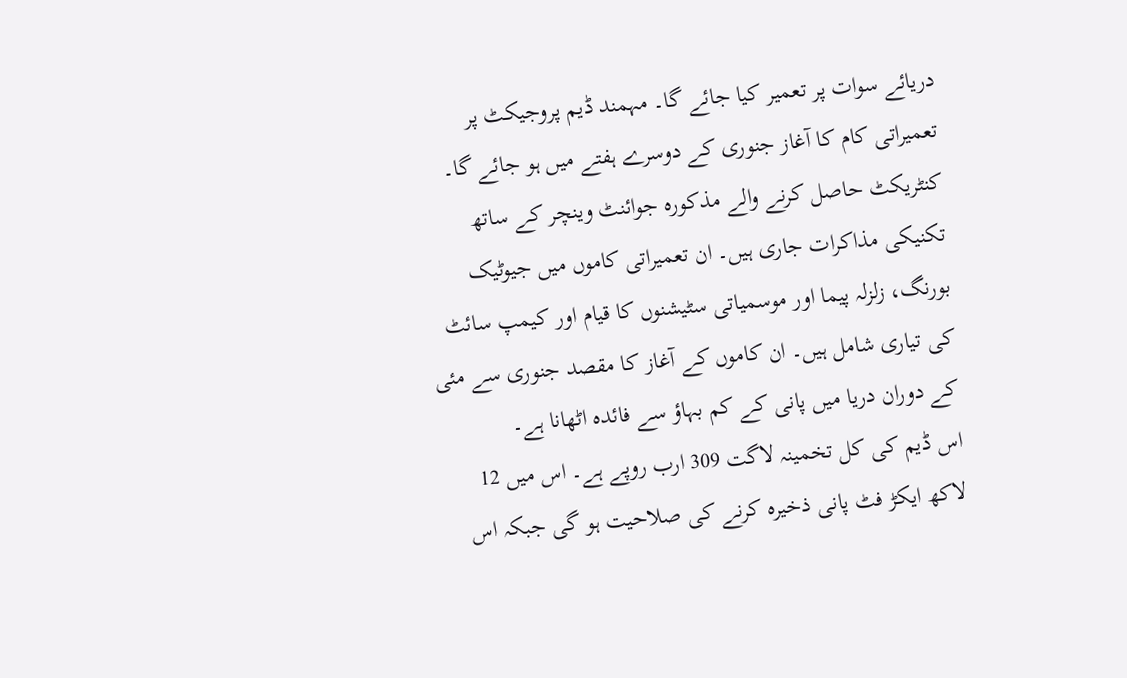دریائے سوات پر تعمیر کیا جائے گا۔ مہمند ڈیم پروجیکٹ پر تعمیراتی کام کا آغاز جنوری کے دوسرے ہفتے میں ہو جائے گا۔ کنٹریکٹ حاصل کرنے والے مذکورہ جوائنٹ وینچر کے ساتھ تکنیکی مذاکرات جاری ہیں۔ ان تعمیراتی کاموں میں جیوٹیک بورنگ، زلزلہ پیما اور موسمیاتی سٹیشنوں کا قیام اور کیمپ سائٹ کی تیاری شامل ہیں۔ ان کاموں کے آغاز کا مقصد جنوری سے مئی کے دوران دریا میں پانی کے کم بہاؤ سے فائدہ اٹھانا ہے۔
اس ڈیم کی کل تخمینہ لاگت 309 ارب روپے ہے۔ اس میں 12 لاکھ ایکڑ فٹ پانی ذخیرہ کرنے کی صلاحیت ہو گی جبکہ اس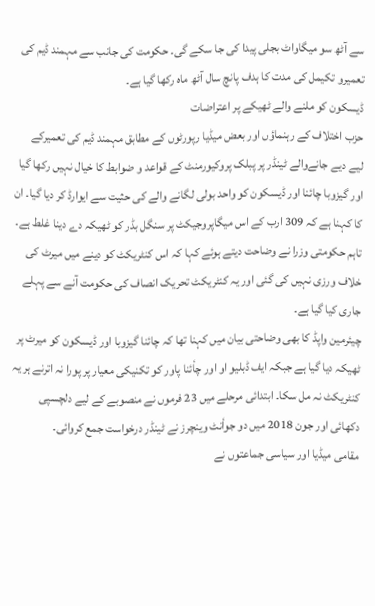سے آٹھ سو میگاواٹ بجلی پیدا کی جا سکے گی۔ حکومت کی جانب سے مہمند ڈیم کی تعمیرو تکیمل کی مدت کا ہدف پانچ سال آٹھ ماہ رکھا گیا ہے۔
ڈیسکون کو ملنے والے ٹھیکے پر اعتراضات
حزب اختلاف کے رہنماؤں اور بعض میڈیا رپورٹوں کے مطابق مہمند ڈیم کی تعمیرکے لیے دیے جانےوالے ٹینڈر پر پبلک پروکیورمنٹ کے قواعد و ضوابط کا خیال نہیں رکھا گیا اور گیزوبا چائنا اور ڈیسکون کو واحد بولی لگانے والے کی حثیت سے ایوارڈ کر دیا گیا۔ ان کا کہنا ہے کہ 309 ارب کے اس میگاپروجیکٹ پر سنگل بڈر کو ٹھیکہ دے دینا غلط ہے۔
تاہم حکومتی وزرا نے وضاحت دیتے ہوئے کہا کہ اس کنٹریکٹ کو دینے میں میرٹ کی خلاف ورزی نہیں کی گئی اور یہ کنٹریکٹ تحریک انصاف کی حکومت آنے سے پہلے جاری کیا گیا ہے۔
چیئرمین واپڈ کا بھی وضاحتی بیان میں کہنا تھا کہ چائنا گیزوبا اور ڈیسکون کو میرٹ پر ٹھیکہ دیا گیا ہے جبکہ ایف ڈبلیو او اور چاٗئنا پاور کو تکنیکی معیار پر پورا نہ اترنے ہر یہ کنٹریکٹ نہ مل سکا۔ ابتدائی مرحلے میں 23 فرموں نے منصوبے کے لیے دلچسپی دکھائی اور جون 2018 میں دو جواٗنٹ وینچرز نے ٹینڈر درخواست جمع کروائی۔
مقامی میڈیا اور سیاسی جماعتوں نے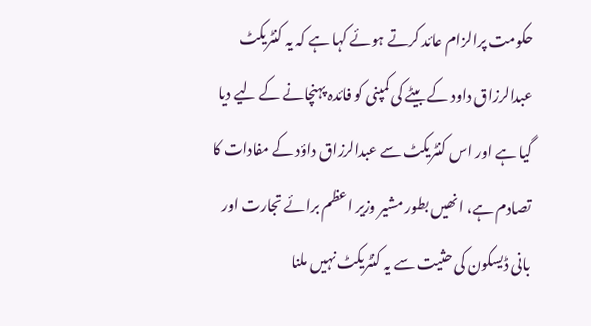حکومت پرالزام عائد کرتے ہوئے کہا ہے کہ یہ کنٹریکٹ عبدالرزاق داود کے بیٹے کی کمپنی کو فائدہ پہنچانے کے لیے دیا گیا ہے اور اس کنٹریکٹ سے عبدالرزاق داؤد کے مفادات کا تصادم ہے، انھیں بطور مشیر وزیر اعظم برائے تجارت اور بانی ڈیسکون کی حثیت سے یہ کنٹریکٹ نہیں ملنا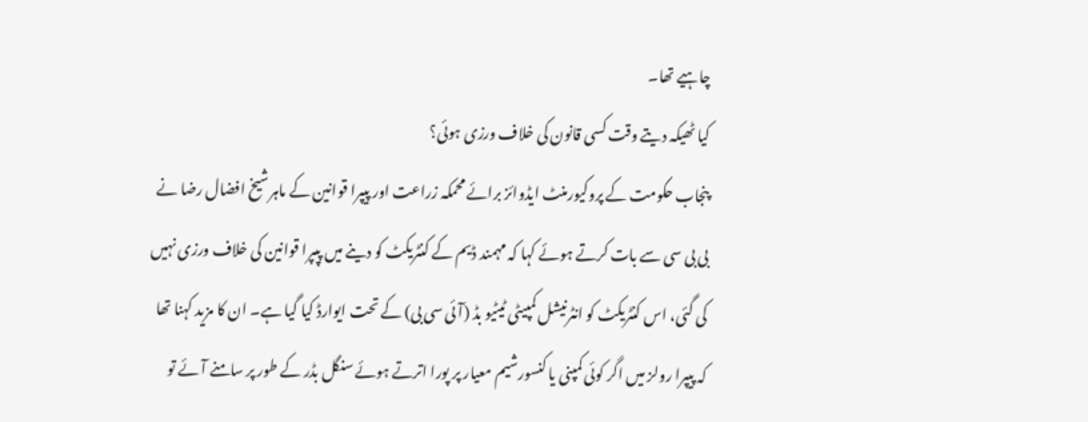چاہیے تھا۔
کیا ٹھیکہ دیتے وقت کسی قانون کی خلاف ورزی ہوئی؟
پنجاب حکومت کے پروکیورمنٹ ایڈوائز برائے محمکہ زراعت اور پیپرا قوانین کے ماہرشیخ افضال رضا نے بی بی سی سے بات کرتے ہوئے کہا کہ مہمند ڈیم کے کنٹریکٹ کو دینے میں پپپرا قوانین کی خلاف ورزی نہیں کی گئی، اس کنٹریکٹ کو انٹرنیشل کمپیٹی ٹیٹیو بڈ (آئی سی بی) کے تحت ایوارڈ کیا گیا ہے۔ ان کا مزید کہنا تھا کہ پیپرا رولز میں اگر کوئی کمپنی یا کنسورشیم معیار پر پورا اترتے ہوئے سنگل بڈر کے طور پر سامنے آئے تو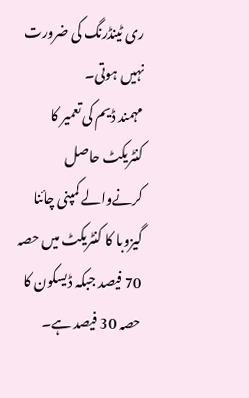ری ٹینڈرنگ کی ضرورت نہیں ہوتی۔
مہمند ڈیم کی تعمیر کا کنٹریکٹ حاصل کرنےوالے کمپنی چائنا گیزوبا کا کنٹریکٹ میں حصہ 70 فیصد جبکہ ڈیسکون کا حصہ 30 فیصد ہے۔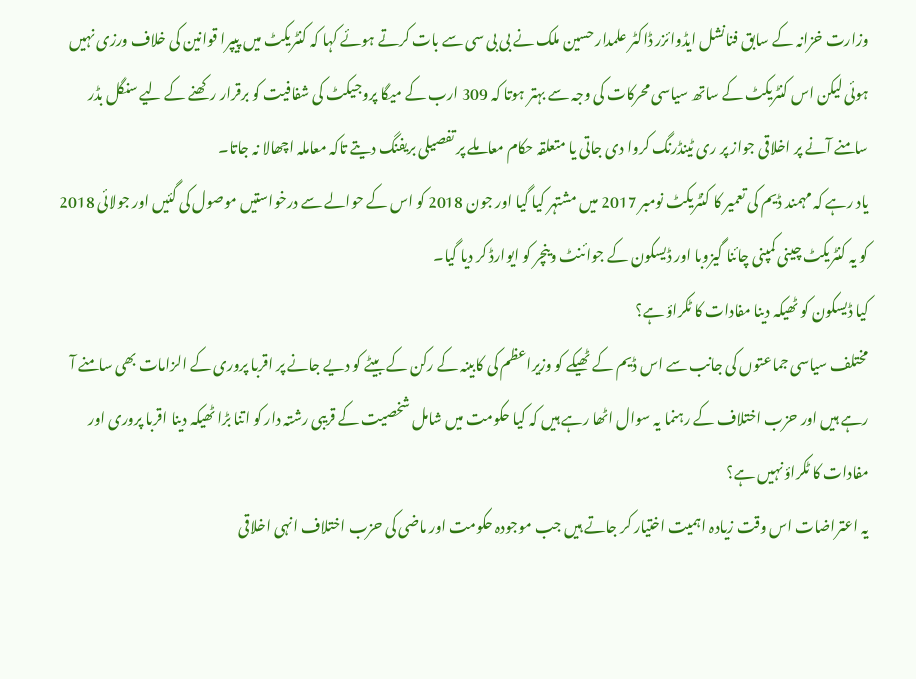وزارت خزانہ کے سابق فنانشل ایڈوائزر ڈاکٹر علمدار حسین ملک نے بی بی سی سے بات کرتے ہوئے کہا کہ کنٹریکٹ میں پیپرا قوانین کی خلاف ورزی نہیں ہوئی لیکن اس کنٹریکٹ کے ساتھ سیاسی محرکات کی وجہ سے بہتر ہوتا کہ 309 ارب کے میگا پروجیکٹ کی شفافیت کو برقرار رکھنے کے لیے سنگل بڈر سامنے آنے پر اخلاقی جواز پر ری ٹینڈرنگ کروا دی جاتی یا متعلقہ حکام معاملے پر تفصیلی بریفنگ دیتے تاکہ معاملہ اچھالا نہ جاتا۔
یاد رہے کہ مہمند ڈیم کی تعمیر کا کنٹریکٹ نومبر 2017 میں مشتہر کیا گیا اور جون 2018 کو اس کے حوالے سے درخواستیں موصول کی گئیں اور جولائی 2018 کو یہ کنٹریکٹ چینی کمپنی چائنا گیزوبا اور ڈیسکون کے جوائنٹ وینچر کو ایوارڈ کر دیا گیا۔
کیا ڈیسکون کو ٹھیکہ دینا مفادات کا ٹکراؤ ہے؟
مختلف سیاسی جماعتوں کی جانب سے اس ڈیم کے ٹھیکے کو وزیراعظم کی کابینہ کے رکن کے بیٹے کو دیے جانے پر اقربا پروری کے الزامات بھی سامنے آ رہے ہیں اور حزب اختلاف کے رہنما یہ سوال اٹھا رہے ہیں کہ کیا حکومت میں شامل شخصیت کے قریبی رشتہ دار کو اتنا بڑا ٹھیکہ دینا اقربا پروری اور مفادات کا ٹکراؤ نہیں ہے؟
یہ اعتراضات اس وقت زیادہ اہمیت اختیار کر جاتے ہیں جب موجودہ حکومت اور ماضی کی حزب اختلاف انہی اخلاقی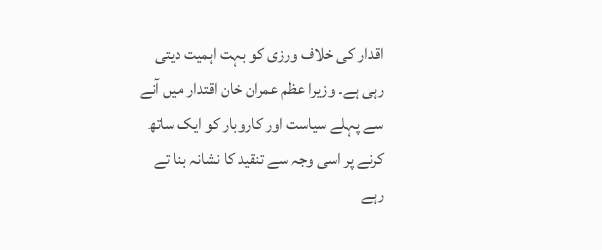اقدار کی خلاف ورزی کو بہت اہمیت دیتی رہی ہے۔ وزیرا عظم عمران خان اقتدار میں آنے سے پہلے سیاست اور کاروبار کو ایک ساتھ کرنے پر اسی وجہ سے تنقید کا نشانہ بنا تے رہے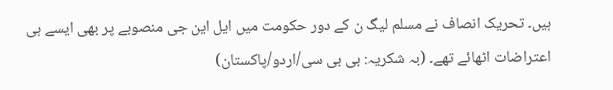ہیں۔ تحریک انصاف نے مسلم لیگ ن کے دور حکومت میں ایل این جی منصوبے پر بھی ایسے ہی اعتراضات اٹھائے تھے۔ (بہ شکریہ: بی بی سی/اردو/پاکستان)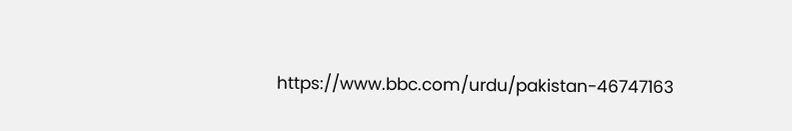https://www.bbc.com/urdu/pakistan-46747163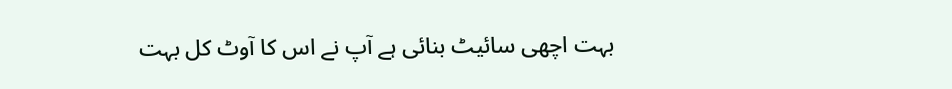بہت اچھی سائیٹ بنائی ہے آپ نے اس کا آوٹ کل بہت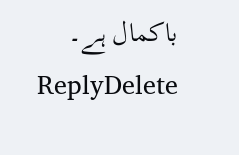باکمال ہے۔
ReplyDelete